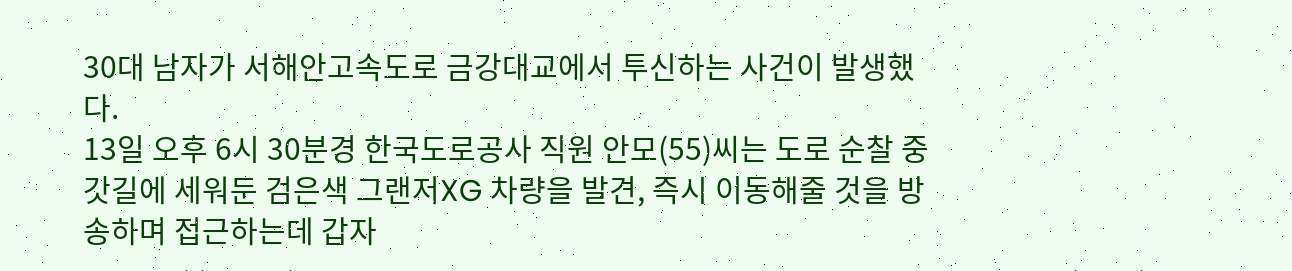30대 남자가 서해안고속도로 금강대교에서 투신하는 사건이 발생했다.
13일 오후 6시 30분경 한국도로공사 직원 안모(55)씨는 도로 순찰 중 갓길에 세워둔 검은색 그랜저XG 차량을 발견, 즉시 이동해줄 것을 방송하며 접근하는데 갑자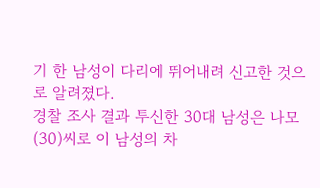기 한 남성이 다리에 뛰어내려 신고한 것으로 알려졌다.
경찰 조사 결과 투신한 30대 남성은 나모(30)씨로 이 남성의 차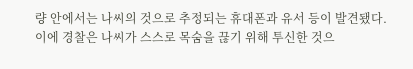량 안에서는 나씨의 것으로 추정되는 휴대폰과 유서 등이 발견됐다.
이에 경찰은 나씨가 스스로 목숨을 끊기 위해 투신한 것으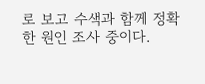로 보고 수색과 함께 정확한 원인 조사 중이다.